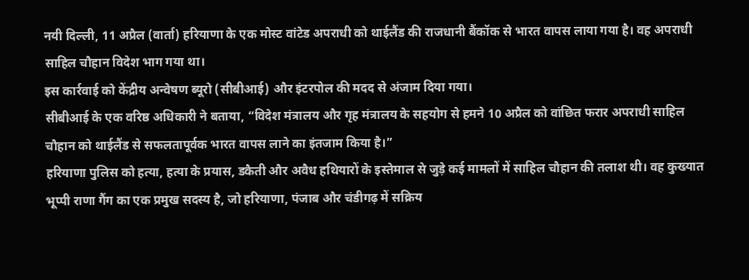नयी दिल्ली, 11 अप्रैल (वार्ता) हरियाणा के एक मोस्ट वांटेड अपराधी को थाईलैंड की राजधानी बैंकॉक से भारत वापस लाया गया है। वह अपराधी साहिल चौहान विदेश भाग गया था।
इस कार्रवाई को केंद्रीय अन्वेषण ब्यूरो (सीबीआई) और इंटरपोल की मदद से अंजाम दिया गया।
सीबीआई के एक वरिष्ठ अधिकारी ने बताया, “विदेश मंत्रालय और गृह मंत्रालय के सहयोग से हमने 10 अप्रैल को वांछित फरार अपराधी साहिल चौहान को थाईलैंड से सफलतापूर्वक भारत वापस लाने का इंतजाम किया है।”
हरियाणा पुलिस को हत्या, हत्या के प्रयास, डकैती और अवैध हथियारों के इस्तेमाल से जुड़े कई मामलों में साहिल चौहान की तलाश थी। वह कुख्यात भूप्पी राणा गैंग का एक प्रमुख सदस्य है, जो हरियाणा, पंजाब और चंडीगढ़ में सक्रिय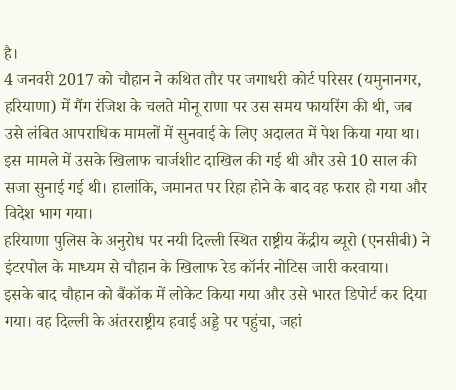है।
4 जनवरी 2017 को चौहान ने कथित तौर पर जगाधरी कोर्ट परिसर (यमुनानगर, हरियाणा) में गैंग रंजिश के चलते मोनू राणा पर उस समय फायरिंग की थी, जब उसे लंबित आपराधिक मामलों में सुनवाई के लिए अदालत में पेश किया गया था।
इस मामले में उसके खिलाफ चार्जशीट दाखिल की गई थी और उसे 10 साल की सजा सुनाई गई थी। हालांकि, जमानत पर रिहा होने के बाद वह फरार हो गया और विदेश भाग गया।
हरियाणा पुलिस के अनुरोध पर नयी दिल्ली स्थित राष्ट्रीय केंद्रीय ब्यूरो (एनसीबी) ने इंटरपोल के माध्यम से चौहान के खिलाफ रेड कॉर्नर नोटिस जारी करवाया।
इसके बाद चौहान को बैंकॉक में लोकेट किया गया और उसे भारत डिपोर्ट कर दिया गया। वह दिल्ली के अंतरराष्ट्रीय हवाई अड्डे पर पहुंचा, जहां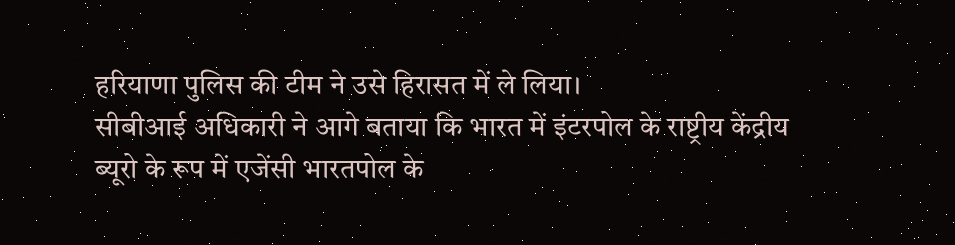हरियाणा पुलिस की टीम ने उसे हिरासत में ले लिया।
सीबीआई अधिकारी ने आगे बताया कि भारत में इंटरपोल के राष्ट्रीय केंद्रीय ब्यूरो के रूप में एजेंसी भारतपोल के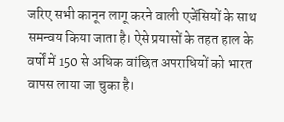जरिए सभी कानून लागू करने वाली एजेंसियों के साथ समन्वय किया जाता है। ऐसे प्रयासों के तहत हाल के वर्षों में 150 से अधिक वांछित अपराधियों को भारत वापस लाया जा चुका है।